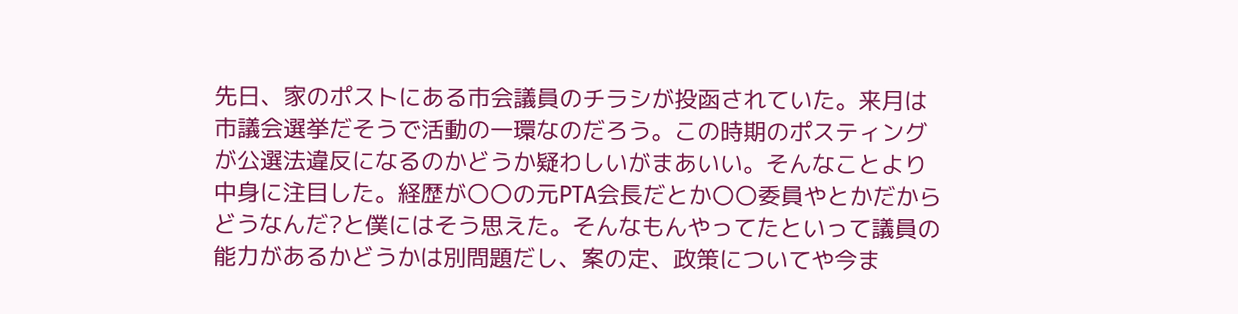先日、家のポストにある市会議員のチラシが投函されていた。来月は市議会選挙だそうで活動の一環なのだろう。この時期のポスティングが公選法違反になるのかどうか疑わしいがまあいい。そんなことより中身に注目した。経歴が〇〇の元PTA会長だとか〇〇委員やとかだからどうなんだ?と僕にはそう思えた。そんなもんやってたといって議員の能力があるかどうかは別問題だし、案の定、政策についてや今ま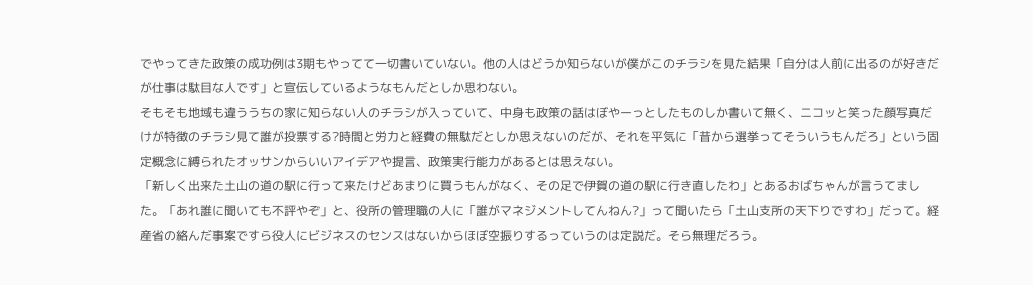でやってきた政策の成功例は3期もやってて一切書いていない。他の人はどうか知らないが僕がこのチラシを見た結果「自分は人前に出るのが好きだが仕事は駄目な人です」と宣伝しているようなもんだとしか思わない。
そもそも地域も違ううちの家に知らない人のチラシが入っていて、中身も政策の話はぼやーっとしたものしか書いて無く、ニコッと笑った顔写真だけが特徴のチラシ見て誰が投票する?時間と労力と経費の無駄だとしか思えないのだが、それを平気に「昔から選挙ってそういうもんだろ」という固定概念に縛られたオッサンからいいアイデアや提言、政策実行能力があるとは思えない。
「新しく出来た土山の道の駅に行って来たけどあまりに買うもんがなく、その足で伊賀の道の駅に行き直したわ」とあるおばちゃんが言うてました。「あれ誰に聞いても不評やぞ」と、役所の管理職の人に「誰がマネジメントしてんねん?」って聞いたら「土山支所の天下りですわ」だって。経産省の絡んだ事案ですら役人にビジネスのセンスはないからほぼ空振りするっていうのは定説だ。そら無理だろう。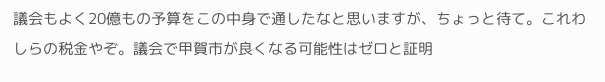議会もよく20億もの予算をこの中身で通したなと思いますが、ちょっと待て。これわしらの税金やぞ。議会で甲賀市が良くなる可能性はゼロと証明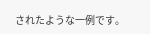されたような一例です。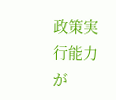政策実行能力が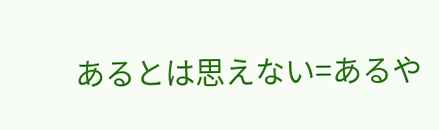あるとは思えない=あるや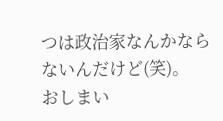つは政治家なんかならないんだけど(笑)。
おしまい